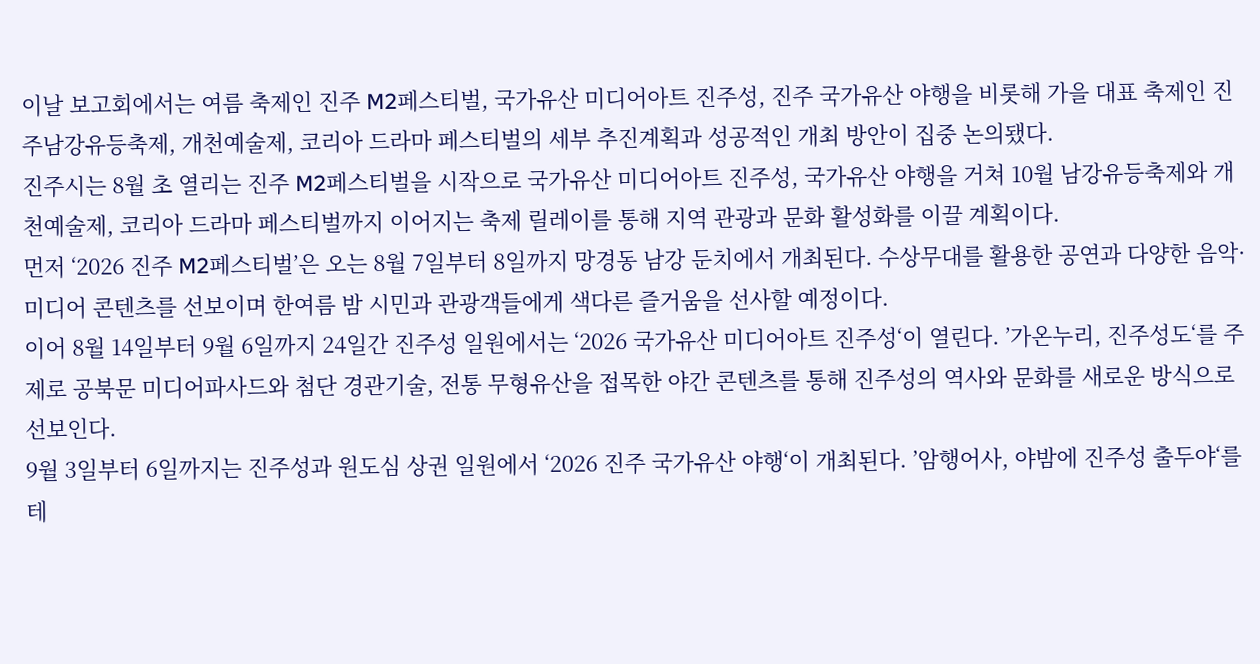이날 보고회에서는 여름 축제인 진주 M2페스티벌, 국가유산 미디어아트 진주성, 진주 국가유산 야행을 비롯해 가을 대표 축제인 진주남강유등축제, 개천예술제, 코리아 드라마 페스티벌의 세부 추진계획과 성공적인 개최 방안이 집중 논의됐다.
진주시는 8월 초 열리는 진주 M2페스티벌을 시작으로 국가유산 미디어아트 진주성, 국가유산 야행을 거쳐 10월 남강유등축제와 개천예술제, 코리아 드라마 페스티벌까지 이어지는 축제 릴레이를 통해 지역 관광과 문화 활성화를 이끌 계획이다.
먼저 ‘2026 진주 M2페스티벌’은 오는 8월 7일부터 8일까지 망경동 남강 둔치에서 개최된다. 수상무대를 활용한 공연과 다양한 음악·미디어 콘텐츠를 선보이며 한여름 밤 시민과 관광객들에게 색다른 즐거움을 선사할 예정이다.
이어 8월 14일부터 9월 6일까지 24일간 진주성 일원에서는 ‘2026 국가유산 미디어아트 진주성‘이 열린다. ’가온누리, 진주성도‘를 주제로 공북문 미디어파사드와 첨단 경관기술, 전통 무형유산을 접목한 야간 콘텐츠를 통해 진주성의 역사와 문화를 새로운 방식으로 선보인다.
9월 3일부터 6일까지는 진주성과 원도심 상권 일원에서 ‘2026 진주 국가유산 야행‘이 개최된다. ’암행어사, 야밤에 진주성 출두야‘를 테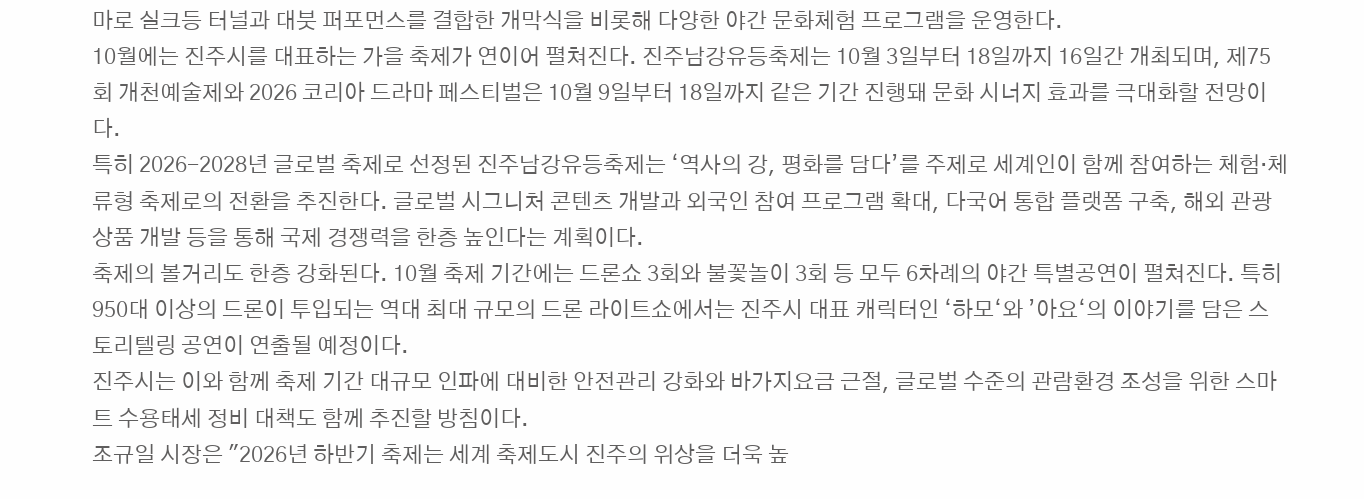마로 실크등 터널과 대붓 퍼포먼스를 결합한 개막식을 비롯해 다양한 야간 문화체험 프로그램을 운영한다.
10월에는 진주시를 대표하는 가을 축제가 연이어 펼쳐진다. 진주남강유등축제는 10월 3일부터 18일까지 16일간 개최되며, 제75회 개천예술제와 2026 코리아 드라마 페스티벌은 10월 9일부터 18일까지 같은 기간 진행돼 문화 시너지 효과를 극대화할 전망이다.
특히 2026-2028년 글로벌 축제로 선정된 진주남강유등축제는 ‘역사의 강, 평화를 담다’를 주제로 세계인이 함께 참여하는 체험·체류형 축제로의 전환을 추진한다. 글로벌 시그니처 콘텐츠 개발과 외국인 참여 프로그램 확대, 다국어 통합 플랫폼 구축, 해외 관광상품 개발 등을 통해 국제 경쟁력을 한층 높인다는 계획이다.
축제의 볼거리도 한층 강화된다. 10월 축제 기간에는 드론쇼 3회와 불꽃놀이 3회 등 모두 6차례의 야간 특별공연이 펼쳐진다. 특히 950대 이상의 드론이 투입되는 역대 최대 규모의 드론 라이트쇼에서는 진주시 대표 캐릭터인 ‘하모‘와 ’아요‘의 이야기를 담은 스토리텔링 공연이 연출될 예정이다.
진주시는 이와 함께 축제 기간 대규모 인파에 대비한 안전관리 강화와 바가지요금 근절, 글로벌 수준의 관람환경 조성을 위한 스마트 수용태세 정비 대책도 함께 추진할 방침이다.
조규일 시장은 "2026년 하반기 축제는 세계 축제도시 진주의 위상을 더욱 높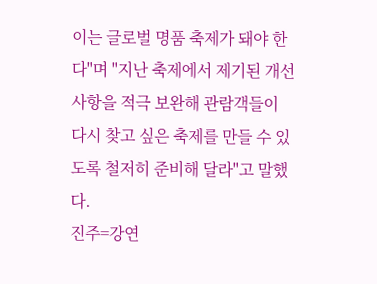이는 글로벌 명품 축제가 돼야 한다"며 "지난 축제에서 제기된 개선사항을 적극 보완해 관람객들이 다시 찾고 싶은 축제를 만들 수 있도록 철저히 준비해 달라"고 말했다.
진주=강연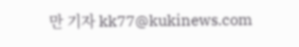만 기자 kk77@kukinews.com